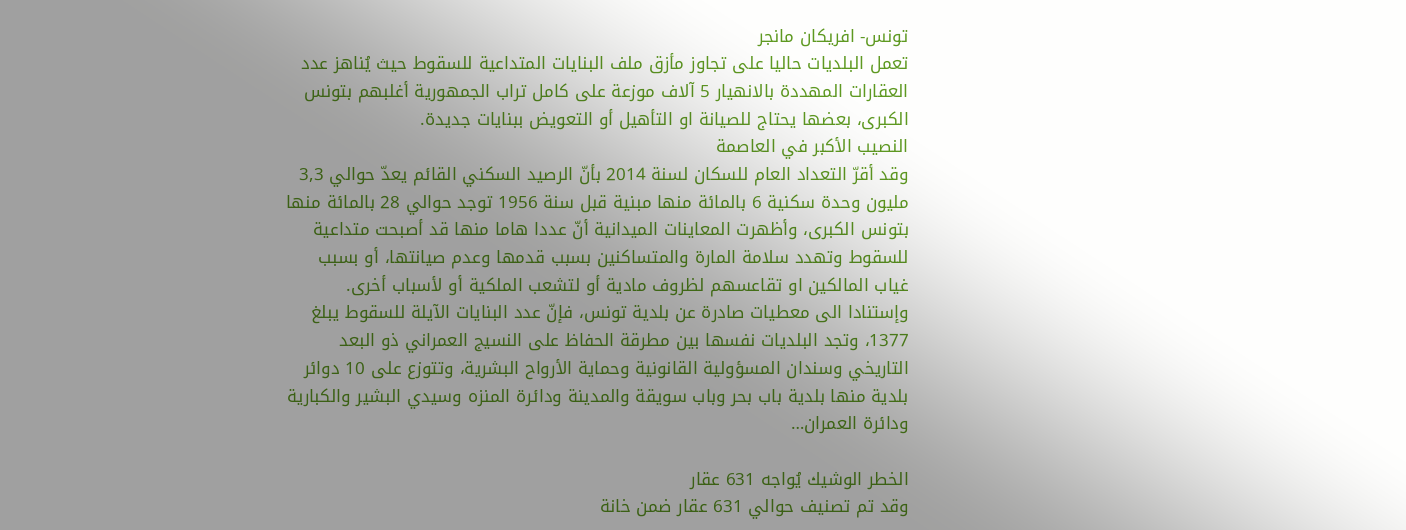تونس- افريكان مانجر
تعمل البلديات حاليا على تجاوز مأزق ملف البنايات المتداعية للسقوط حيث يُناهز عدد العقارات المهددة بالانهيار 5 آلاف موزعة على كامل تراب الجمهورية أغلبهم بتونس الكبرى، بعضها يحتاج للصيانة او التأهيل أو التعويض ببنايات جديدة.
النصيب الأكبر في العاصمة
وقد أقرّ التعداد العام للسكان لسنة 2014 بأنّ الرصيد السكني القائم يعدّ حوالي 3,3 مليون وحدة سكنية 6 بالمائة منها مبنية قبل سنة 1956 توجد حوالي 28 بالمائة منها بتونس الكبرى، وأظهرت المعاينات الميدانية أنّ عددا هاما منها قد أصبحت متداعية للسقوط وتهدد سلامة المارة والمتساكنين بسبب قدمها وعدم صيانتها، أو بسبب غياب المالكين او تقاعسهم لظروف مادية أو لتشعب الملكية أو لأسباب أخرى.
وإستنادا الى معطيات صادرة عن بلدية تونس، فإنّ عدد البنايات الآيلة للسقوط يبلغ 1377، وتجد البلديات نفسها بين مطرقة الحفاظ على النسيج العمراني ذو البعد التاريخي وسندان المسؤولية القانونية وحماية الأرواح البشرية، وتتوزع على 10 دوائر بلدية منها بلدية باب بحر وباب سويقة والمدينة ودائرة المنزه وسيدي البشير والكبارية ودائرة العمران…

الخطر الوشيك يُواجه 631 عقار
وقد تم تصنيف حوالي 631 عقار ضمن خانة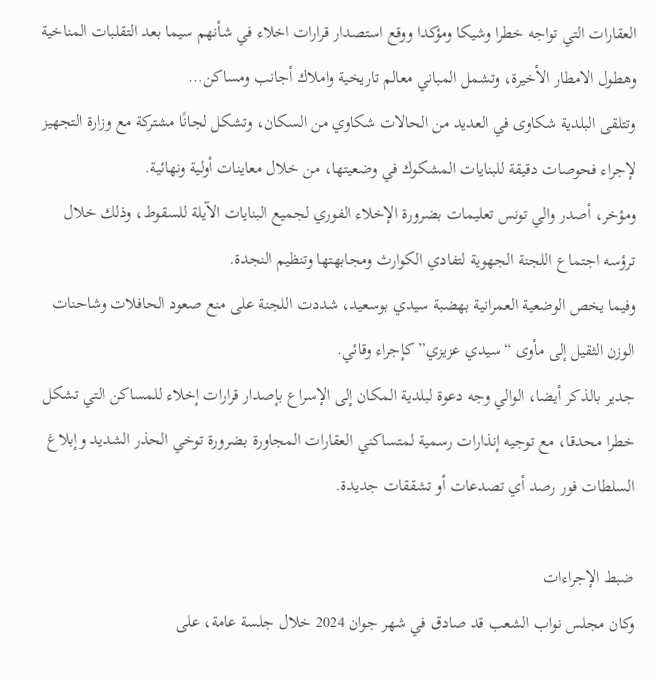العقارات التي تواجه خطرا وشيكا ومؤكدا ووقع استصدار قرارات اخلاء في شأنهم سيما بعد التقلبات المناخية وهطول الامطار الأخيرة، وتشمل المباني معالم تاريخية واملاك أجانب ومساكن…
وتتلقى البلدية شكاوى في العديد من الحالات شكاوي من السكان، وتشكل لجانًا مشتركة مع وزارة التجهيز لإجراء فحوصات دقيقة للبنايات المشكوك في وضعيتها، من خلال معاينات أولية ونهائية.
ومؤخر، أصدر والي تونس تعليمات بضرورة الإخلاء الفوري لجميع البنايات الآيلة للسقوط، وذلك خلال ترؤسه اجتماع اللجنة الجهوية لتفادي الكوارث ومجابهتها وتنظيم النجدة.
وفيما يخص الوضعية العمرانية بهضبة سيدي بوسعيد، شددت اللجنة على منع صعود الحافلات وشاحنات الوزن الثقيل إلى مأوى “سيدي عزيزي” كإجراء وقائي.
جدير بالذكر أيضا، الوالي وجه دعوة لبلدية المكان إلى الإسراع بإصدار قرارات إخلاء للمساكن التي تشكل خطرا محدقا، مع توجيه إنذارات رسمية لمتساكني العقارات المجاورة بضرورة توخي الحذر الشديد وإبلاغ السلطات فور رصد أي تصدعات أو تشققات جديدة.

ضبط الإجراءات
وكان مجلس نواب الشعب قد صادق في شهر جوان 2024 خلال جلسة عامة، على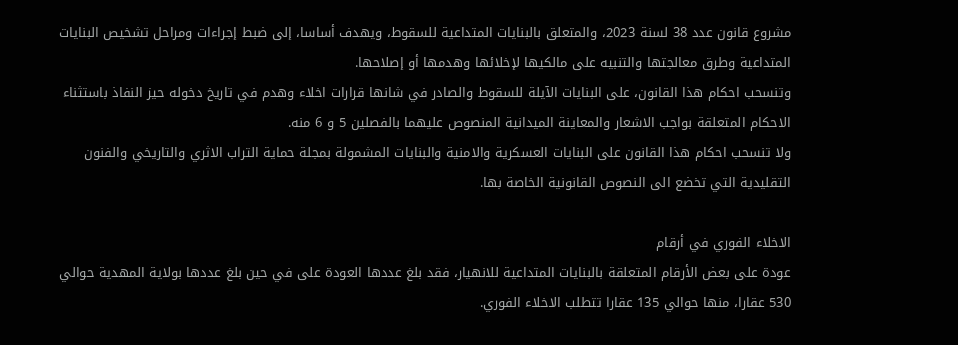مشروع قانون عدد 38 لسنة 2023، والمتعلق بالبنايات المتداعية للسقوط، ويهدف أساسا، إلى ضبط إجراءات ومراحل تشخيص البنايات المتداعية وطرق معالجتها والتنبيه على مالكيها لإخلائها وهدمها أو إصلاحها.
وتنسحب احكام هذا القانون، على البنايات الآيلة للسقوط والصادر في شانها قرارات اخلاء وهدم في تاريخ دخوله حيز النفاذ باستثناء الاحكام المتعلقة بواجب الاشعار والمعاينة الميدانية المنصوص عليهما بالفصلين 5 و 6 منه.
ولا تنسحب احكام هذا القانون على البنايات العسكرية والامنية والبنايات المشمولة بمجلة حماية التراب الاثري والتاريخي والفنون التقليدية التي تخضع الى النصوص القانونية الخاصة بها.

الاخلاء الفوري في أرقام
عودة على بعض الأرقام المتعلقة بالبنايات المتداعية للانهيار، فقد بلغ عددها العودة على في حين بلغ عددها بولاية المهدية حوالي 530 عقارا، منها حوالي 135 عقارا تتطلب الاخلاء الفوري.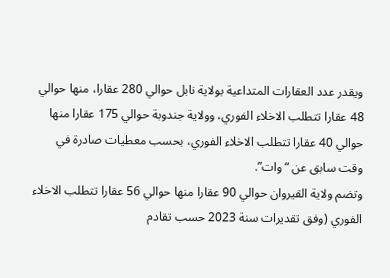ويقدر عدد العقارات المتداعية بولاية نابل حوالي 280 عقارا، منها حوالي 48 عقارا تتطلب الاخلاء الفوري، وولاية جندوبة حوالي 175 عقارا منها حوالي 40 عقارا تتطلب الاخلاء الفوري، بحسب معطيات صادرة في وقت سابق عن “وات”.
وتضم ولاية القيروان حوالي 90 عقارا منها حوالي 56 عقارا تتطلب الاخلاء الفوري (وفق تقديرات سنة 2023 حسب تقادم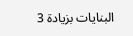البنايات بزيادة 3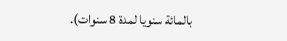بالمائة سنويا لمدة 8 سنوات).